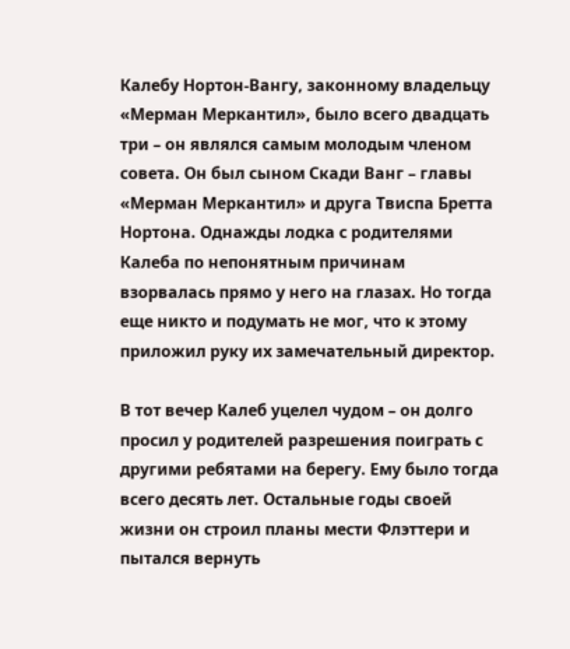Калебу Нортон-Вангу, законному владельцу «Мерман Меркантил», было всего двадцать три – он являлся самым молодым членом совета. Он был сыном Скади Ванг – главы «Мерман Меркантил» и друга Твиспа Бретта Нортона. Однажды лодка с родителями Калеба по непонятным причинам взорвалась прямо у него на глазах. Но тогда еще никто и подумать не мог, что к этому приложил руку их замечательный директор.

В тот вечер Калеб уцелел чудом – он долго просил у родителей разрешения поиграть с другими ребятами на берегу. Ему было тогда всего десять лет. Остальные годы своей жизни он строил планы мести Флэттери и пытался вернуть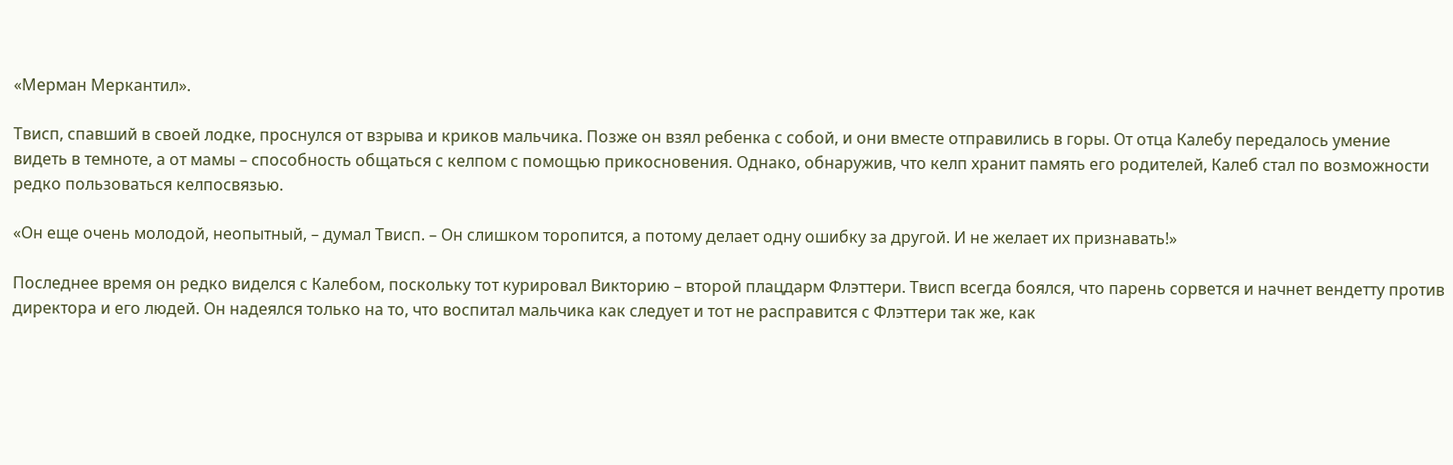«Мерман Меркантил».

Твисп, спавший в своей лодке, проснулся от взрыва и криков мальчика. Позже он взял ребенка с собой, и они вместе отправились в горы. От отца Калебу передалось умение видеть в темноте, а от мамы – способность общаться с келпом с помощью прикосновения. Однако, обнаружив, что келп хранит память его родителей, Калеб стал по возможности редко пользоваться келпосвязью.

«Он еще очень молодой, неопытный, – думал Твисп. – Он слишком торопится, а потому делает одну ошибку за другой. И не желает их признавать!»

Последнее время он редко виделся с Калебом, поскольку тот курировал Викторию – второй плацдарм Флэттери. Твисп всегда боялся, что парень сорвется и начнет вендетту против директора и его людей. Он надеялся только на то, что воспитал мальчика как следует и тот не расправится с Флэттери так же, как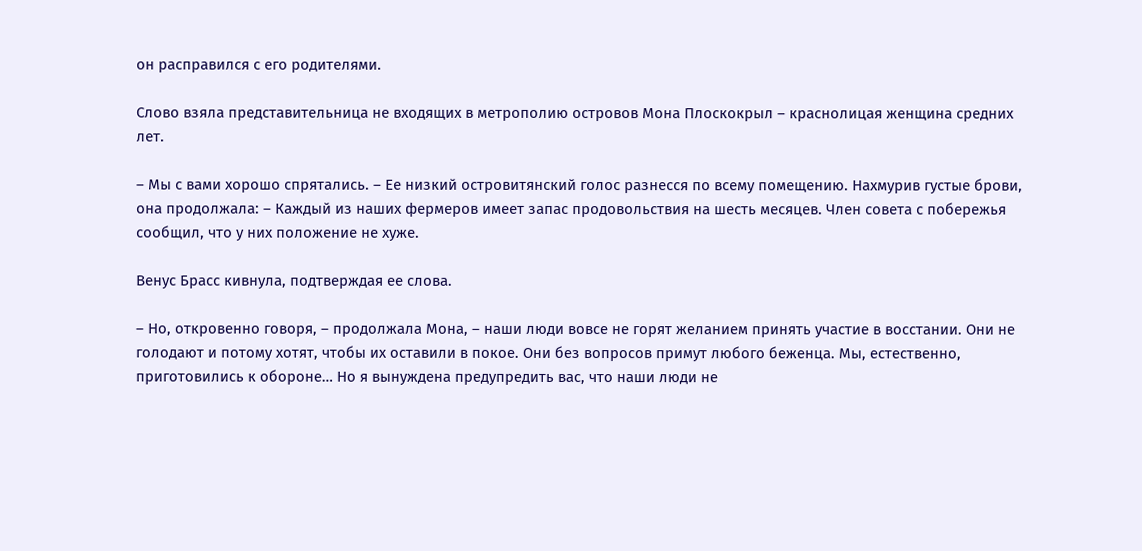он расправился с его родителями.

Слово взяла представительница не входящих в метрополию островов Мона Плоскокрыл – краснолицая женщина средних лет.

– Мы с вами хорошо спрятались. – Ее низкий островитянский голос разнесся по всему помещению. Нахмурив густые брови, она продолжала: – Каждый из наших фермеров имеет запас продовольствия на шесть месяцев. Член совета с побережья сообщил, что у них положение не хуже.

Венус Брасс кивнула, подтверждая ее слова.

– Но, откровенно говоря, – продолжала Мона, – наши люди вовсе не горят желанием принять участие в восстании. Они не голодают и потому хотят, чтобы их оставили в покое. Они без вопросов примут любого беженца. Мы, естественно, приготовились к обороне… Но я вынуждена предупредить вас, что наши люди не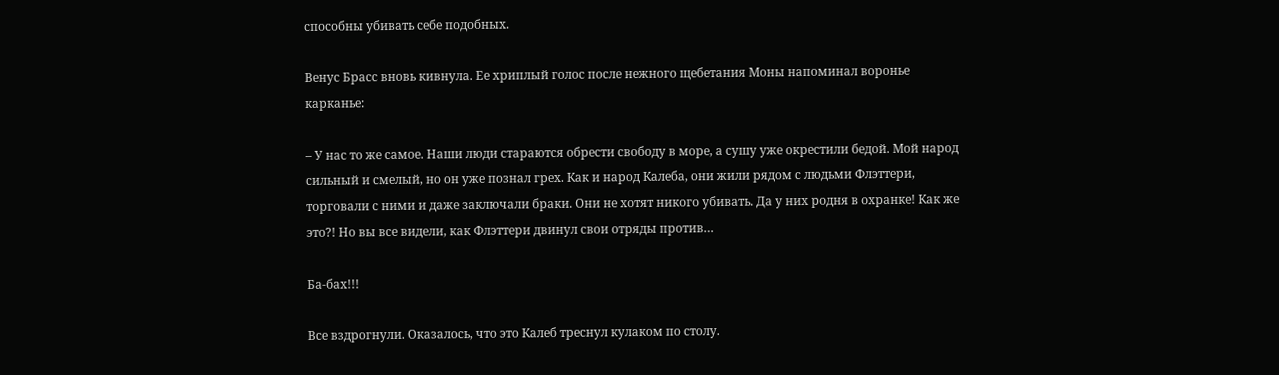способны убивать себе подобных.

Венус Брасс вновь кивнула. Ее хриплый голос после нежного щебетания Моны напоминал воронье карканье:

– У нас то же самое. Наши люди стараются обрести свободу в море, а сушу уже окрестили бедой. Мой народ сильный и смелый, но он уже познал грех. Как и народ Калеба, они жили рядом с людьми Флэттери, торговали с ними и даже заключали браки. Они не хотят никого убивать. Да у них родня в охранке! Как же это?! Но вы все видели, как Флэттери двинул свои отряды против…

Ба-бах!!!

Все вздрогнули. Оказалось, что это Калеб треснул кулаком по столу.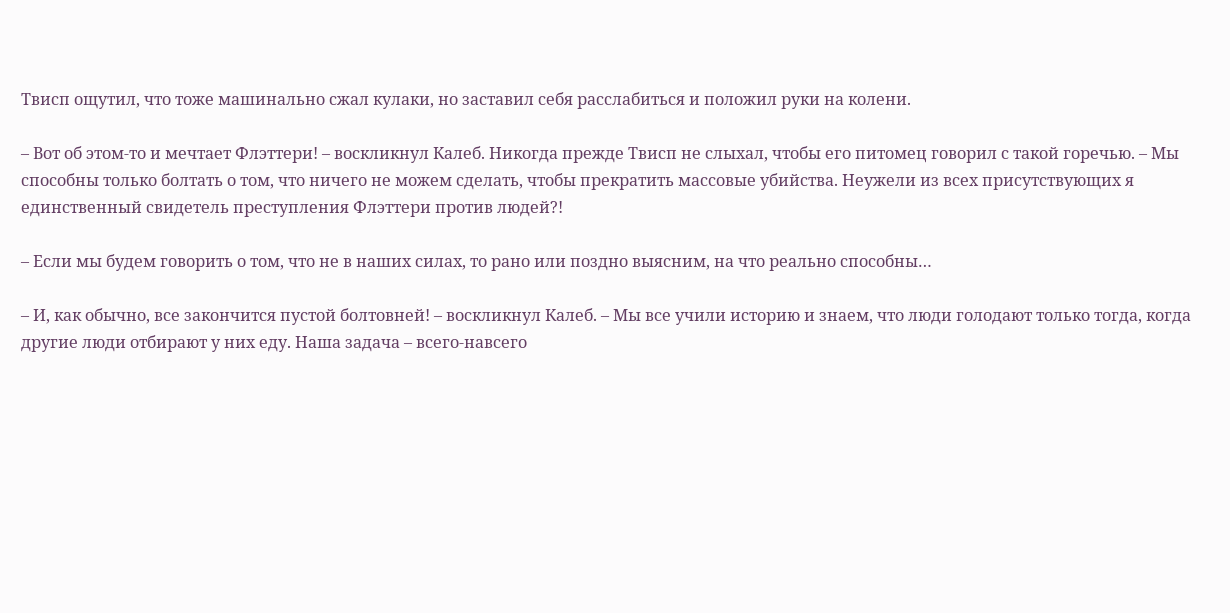Твисп ощутил, что тоже машинально сжал кулаки, но заставил себя расслабиться и положил руки на колени.

– Вот об этом-то и мечтает Флэттери! – воскликнул Калеб. Никогда прежде Твисп не слыхал, чтобы его питомец говорил с такой горечью. – Мы способны только болтать о том, что ничего не можем сделать, чтобы прекратить массовые убийства. Неужели из всех присутствующих я единственный свидетель преступления Флэттери против людей?!

– Если мы будем говорить о том, что не в наших силах, то рано или поздно выясним, на что реально способны…

– И, как обычно, все закончится пустой болтовней! – воскликнул Калеб. – Мы все учили историю и знаем, что люди голодают только тогда, когда другие люди отбирают у них еду. Наша задача – всего-навсего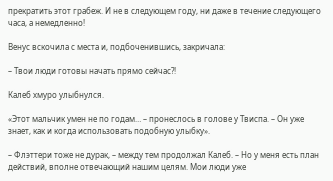прекратить этот грабеж. И не в следующем году, ни даже в течение следующего часа, а немедленно!

Венус вскочила с места и, подбоченившись, закричала:

– Твои люди готовы начать прямо сейчас?!

Калеб хмуро улыбнулся.

«Этот мальчик умен не по годам… – пронеслось в голове у Твиспа. – Он уже знает, как и когда использовать подобную улыбку».

– Флэттери тоже не дурак, – между тем продолжал Калеб. – Но у меня есть план действий, вполне отвечающий нашим целям. Мои люди уже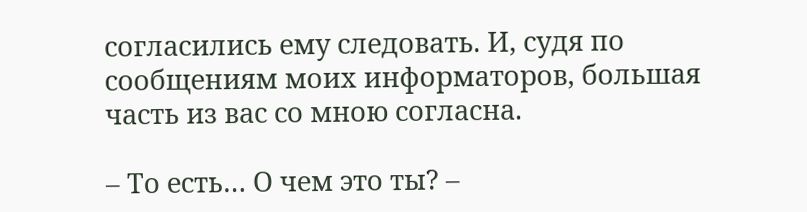согласились ему следовать. И, судя по сообщениям моих информаторов, большая часть из вас со мною согласна.

– То есть… О чем это ты? –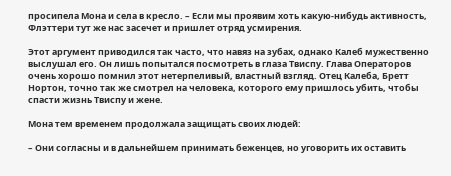просипела Мона и села в кресло. – Если мы проявим хоть какую-нибудь активность, Флэттери тут же нас засечет и пришлет отряд усмирения.

Этот аргумент приводился так часто, что навяз на зубах, однако Калеб мужественно выслушал его. Он лишь попытался посмотреть в глаза Твиспу. Глава Операторов очень хорошо помнил этот нетерпеливый, властный взгляд. Отец Калеба, Бретт Нортон, точно так же смотрел на человека, которого ему пришлось убить, чтобы спасти жизнь Твиспу и жене.

Мона тем временем продолжала защищать своих людей:

– Они согласны и в дальнейшем принимать беженцев, но уговорить их оставить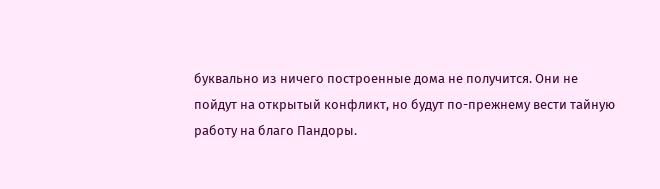буквально из ничего построенные дома не получится. Они не пойдут на открытый конфликт, но будут по-прежнему вести тайную работу на благо Пандоры.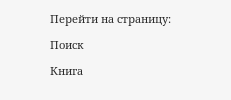Перейти на страницу:

Поиск

Книга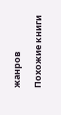жанров

Похожие книги